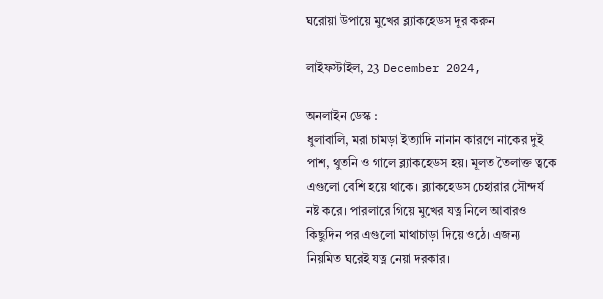ঘরোয়া উপায়ে মুখের ব্ল্যাকহেডস দূর করুন

লাইফস্টাইল, 23 December 2024,

অনলাইন ডেস্ক :
ধুলাবালি, মরা চামড়া ইত্যাদি নানান কারণে নাকের দুই পাশ, থুতনি ও গালে ব্ল্যাকহেডস হয়। মূলত তৈলাক্ত ত্বকে এগুলো বেশি হয়ে থাকে। ব্ল্যাকহেডস চেহারার সৌন্দর্য নষ্ট করে। পারলারে গিয়ে মুখের যত্ন নিলে আবারও কিছুদিন পর এগুলো মাথাচাড়া দিয়ে ওঠে। এজন্য নিয়মিত ঘরেই যত্ন নেয়া দরকার।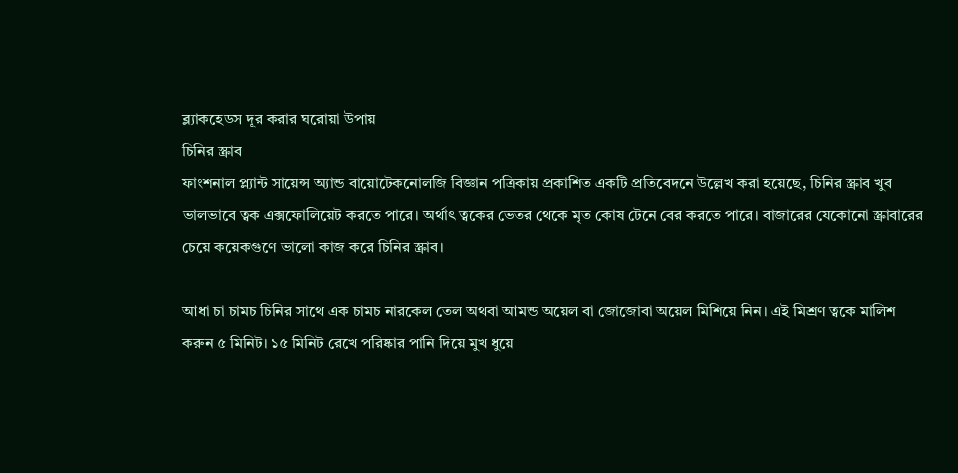ব্ল্যাকহেডস দূর করার ঘরোয়া উপায়
চিনির স্ক্রাব
ফাংশনাল প্ল্যান্ট সায়েন্স অ্যান্ড বায়োটেকনোলজি বিজ্ঞান পত্রিকায় প্রকাশিত একটি প্রতিবেদনে উল্লেখ করা হয়েছে, চিনির স্ক্রাব খুব ভালভাবে ত্বক এক্সফোলিয়েট করতে পারে। অর্থাৎ ত্বকের ভেতর থেকে মৃত কোষ টেনে বের করতে পারে। বাজারের যেকোনো স্ক্রাবারের চেয়ে কয়েকগুণে ভালো কাজ করে চিনির স্ক্রাব।

আধা চা চামচ চিনির সাথে এক চামচ নারকেল তেল অথবা আমন্ড অয়েল বা জোজোবা অয়েল মিশিয়ে নিন। এই মিশ্রণ ত্বকে মালিশ করুন ৫ মিনিট। ১৫ মিনিট রেখে পরিষ্কার পানি দিয়ে মুখ ধুয়ে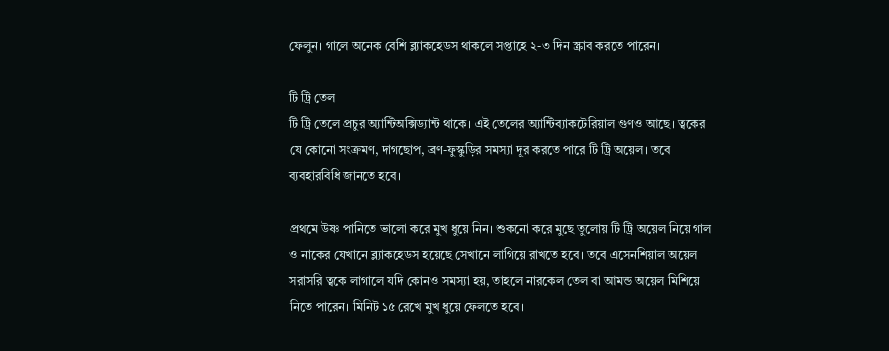ফেলুন। গালে অনেক বেশি ব্ল্যাকহেডস থাকলে সপ্তাহে ২-৩ দিন স্ক্রাব করতে পারেন।

টি ট্রি তেল
টি ট্রি তেলে প্রচুর অ্যান্টিঅক্সিড্যান্ট থাকে। এই তেলের অ্যান্টিব্যাকটেরিয়াল গুণও আছে। ত্বকের যে কোনো সংক্রমণ, দাগছোপ, ব্রণ-ফুস্কুড়ির সমস্যা দূর করতে পারে টি ট্রি অয়েল। তবে ব্যবহারবিধি জানতে হবে।

প্রথমে উষ্ণ পানিতে ভালো করে মুখ ধুয়ে নিন। শুকনো করে মুছে তুলোয় টি ট্রি অয়েল নিয়ে গাল ও নাকের যেখানে ব্ল্যাকহেডস হয়েছে সেখানে লাগিয়ে রাখতে হবে। তবে এসেনশিয়াল অয়েল সরাসরি ত্বকে লাগালে যদি কোনও সমস্যা হয়, তাহলে নারকেল তেল বা আমন্ড অয়েল মিশিয়ে নিতে পারেন। মিনিট ১৫ রেখে মুখ ধুয়ে ফেলতে হবে।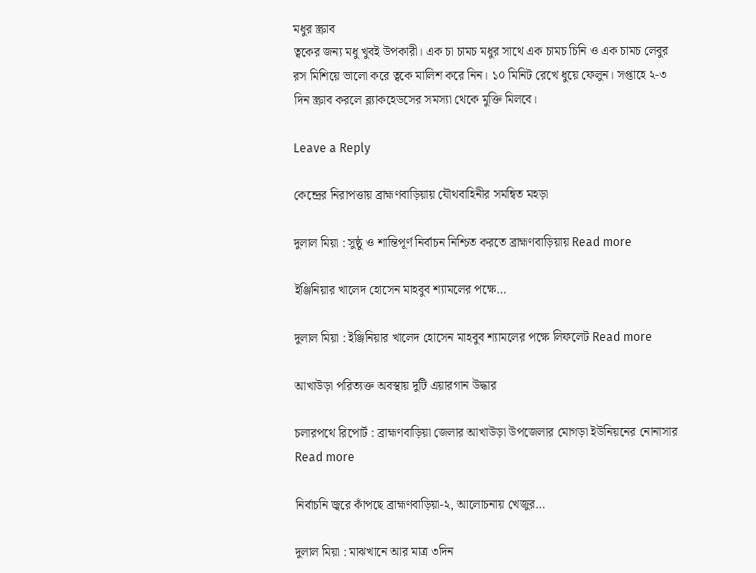মধুর স্ক্রাব
ত্বকের জন্য মধু খুবই উপকারী। এক চা চামচ মধুর সাথে এক চামচ চিনি ও এক চামচ লেবুর রস মিশিয়ে ভালো করে ত্বকে মালিশ করে নিন। ১০ মিনিট রেখে ধুয়ে ফেলুন। সপ্তাহে ২-৩ দিন স্ক্রাব করলে ব্ল্যাকহেডসের সমস্যা থেকে মুক্তি মিলবে।

Leave a Reply

কেন্দ্রের নিরাপত্তায় ব্রাহ্মণবাড়িয়ায় যৌথবাহিনীর সমন্বিত মহড়া

দুলাল মিয়া : সুষ্ঠু ও শান্তিপূর্ণ নির্বাচন নিশ্চিত করতে ব্রাহ্মণবাড়িয়ায় Read more

ইঞ্জিনিয়ার খালেদ হোসেন মাহবুব শ্যামলের পক্ষে…

দুলাল মিয়া : ইঞ্জিনিয়ার খালেদ হোসেন মাহবুব শ্যামলের পক্ষে লিফলেট Read more

আখাউড়া পরিত্যক্ত অবস্থায় দুটি এয়ারগান উদ্ধার

চলারপথে রিপোর্ট : ব্রাহ্মণবাড়িয়া জেলার আখাউড়া উপজেলার মোগড়া ইউনিয়নের নোনাসার Read more

নির্বাচনি জ্বরে কাঁপছে ব্রাহ্মণবাড়িয়া-২, আলোচনায় খেজুর…

দুলাল মিয়া : মাঝখানে আর মাত্র ৩দিন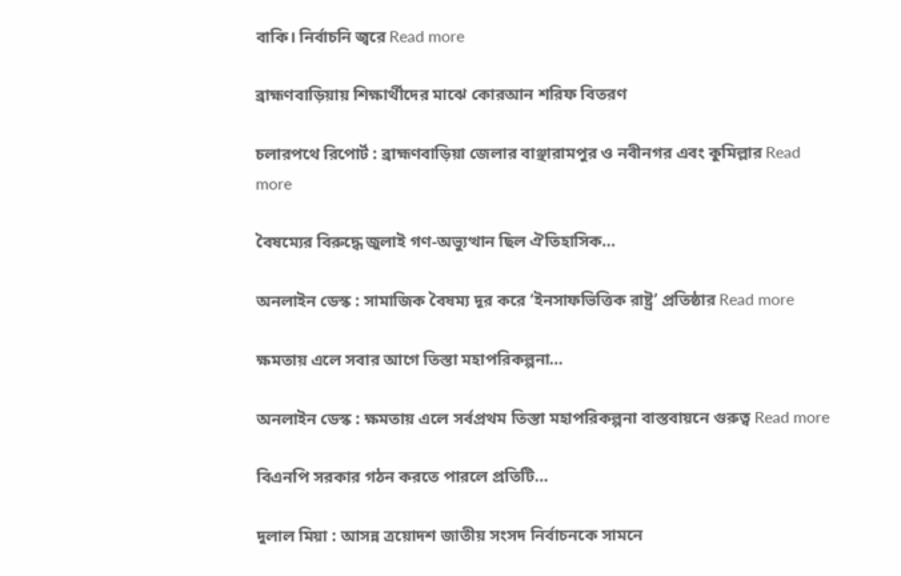বাকি। নির্বাচনি জ্বরে Read more

ব্রাহ্মণবাড়িয়ায় শিক্ষার্থীদের মাঝে কোরআন শরিফ বিতরণ

চলারপথে রিপোর্ট : ব্রাহ্মণবাড়িয়া জেলার বাঞ্ছারামপুর ও নবীনগর এবং কুমিল্লার Read more

বৈষম্যের বিরুদ্ধে জুলাই গণ-অভ্যুত্থান ছিল ঐতিহাসিক…

অনলাইন ডেস্ক : সামাজিক বৈষম্য দূর করে ‘ইনসাফভিত্তিক রাষ্ট্র’ প্রতিষ্ঠার Read more

ক্ষমতায় এলে সবার আগে তিস্তা মহাপরিকল্পনা…

অনলাইন ডেস্ক : ক্ষমতায় এলে সর্বপ্রথম তিস্তা মহাপরিকল্পনা বাস্তবায়নে গুরুত্ব Read more

বিএনপি সরকার গঠন করতে পারলে প্রতিটি…

দুলাল মিয়া : আসন্ন ত্রয়োদশ জাতীয় সংসদ নির্বাচনকে সামনে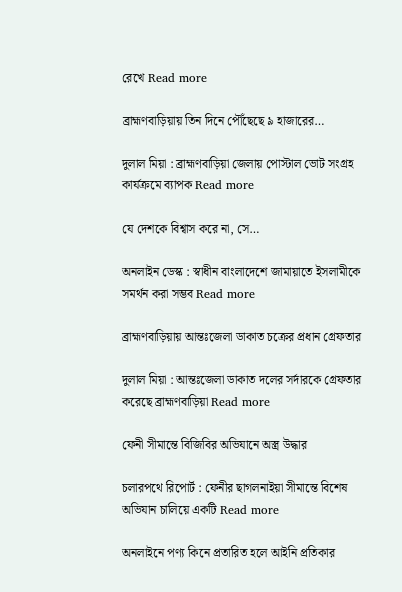রেখে Read more

ব্রাহ্মণবাড়িয়ায় তিন দিনে পৌঁছেছে ৯ হাজারের…

দুলাল মিয়া : ব্রাহ্মণবাড়িয়া জেলায় পোস্টাল ভোট সংগ্রহ কার্যক্রমে ব্যাপক Read more

যে দেশকে বিশ্বাস করে না, সে…

অনলাইন ডেস্ক : স্বাধীন বাংলাদেশে জামায়াতে ইসলামীকে সমর্থন করা সম্ভব Read more

ব্রাহ্মণবাড়িয়ায় আন্তঃজেলা ডাকাত চক্রের প্রধান গ্রেফতার

দুলাল মিয়া : আন্তঃজেলা ডাকাত দলের সর্দারকে গ্রেফতার করেছে ব্রাহ্মণবাড়িয়া Read more

ফেনী সীমান্তে বিজিবির অভিযানে অস্ত্র উদ্ধার

চলারপথে রিপোর্ট : ফেনীর ছাগলনাইয়া সীমান্তে বিশেষ অভিযান চালিয়ে একটি Read more

অনলাইনে পণ্য কিনে প্রতারিত হলে আইনি প্রতিকার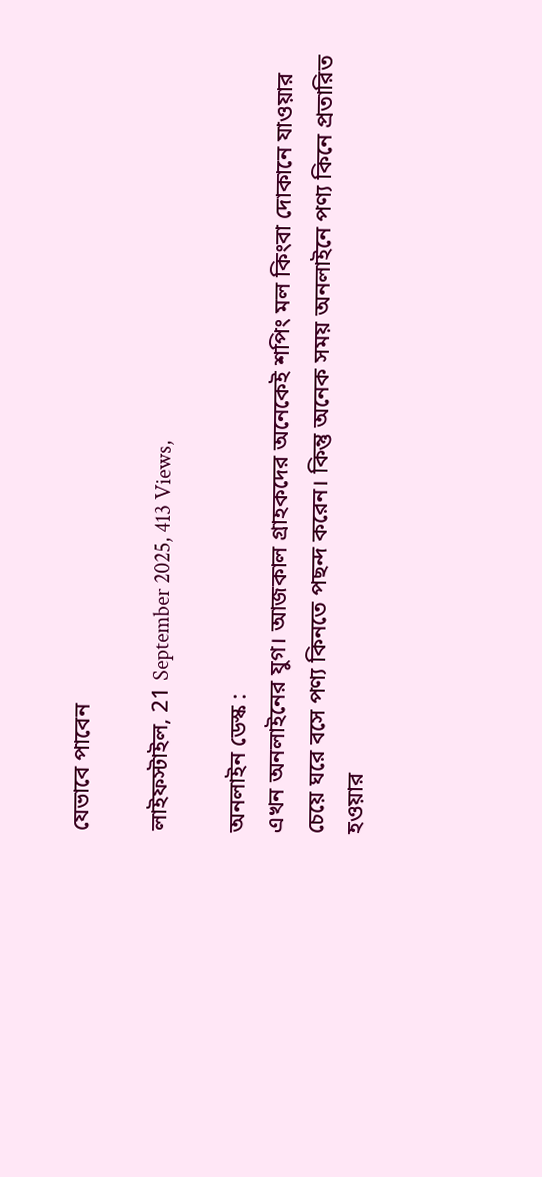যেভাবে পাবেন

লাইফস্টাইল, 21 September 2025, 413 Views,

অনলাইন ডেস্ক :
এখন অনলাইনের যুগ। আজকাল গ্রাহকদের অনেকেই শপিং মল কিংবা দোকানে যাওয়ার চেয়ে ঘরে বসে পণ্য কিনতে পছন্দ করেন। কিন্তু অনেক সময় অনলাইনে পণ্য কিনে প্রতারিত হওয়ার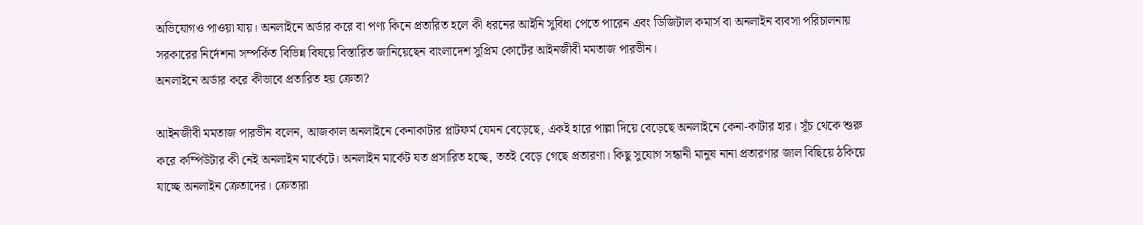অভিযোগও পাওয়া যায়। অনলাইনে অর্ডার করে বা পণ্য কিনে প্রতারিত হলে কী ধরনের আইনি সুবিধা পেতে পারেন এবং ডিজিটাল কমার্স বা অনলাইন ব্যবসা পরিচালনায় সরকারের নির্দেশনা সম্পর্কিত বিভিন্ন বিষয়ে বিস্তারিত জানিয়েছেন বাংলাদেশ সুপ্রিম কোর্টের আইনজীবী মমতাজ পারভীন।
অনলাইনে অর্ডার করে কীভাবে প্রতারিত হয় ক্রেতা?

আইনজীবী মমতাজ পারভীন বলেন, আজকাল অনলাইনে কেনাকাটার প্লাটফর্ম যেমন বেড়েছে, একই হারে পাল্লা দিয়ে বেড়েছে অনলাইনে কেনা-কাটার হার। সূঁচ থেকে শুরু করে কম্পিউটার কী নেই অনলাইন মার্কেটে। অনলাইন মার্কেট যত প্রসারিত হচ্ছে, ততই বেড়ে গেছে প্রতারণা। কিছু সুযোগ সন্ধানী মানুষ নানা প্রতারণার জাল বিছিয়ে ঠকিয়ে যাচ্ছে অনলাইন ক্রেতাদের। ক্রেতারা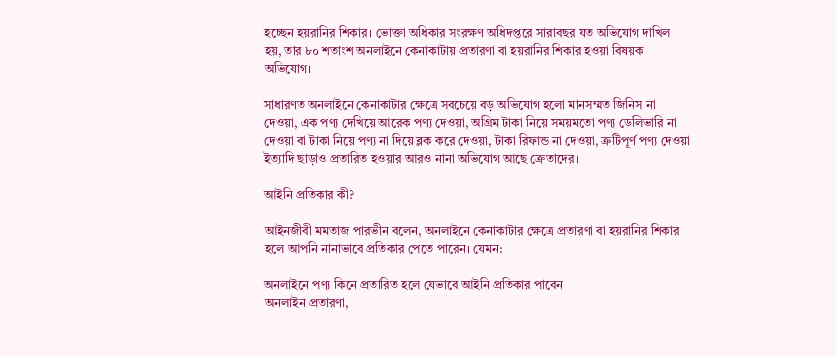হচ্ছেন হয়রানির শিকার। ভোক্তা অধিকার সংরক্ষণ অধিদপ্তরে সারাবছর যত অভিযোগ দাখিল হয়, তার ৮০ শতাংশ অনলাইনে কেনাকাটায় প্রতারণা বা হয়রানির শিকার হওয়া বিষয়ক অভিযোগ।

সাধারণত অনলাইনে কেনাকাটার ক্ষেত্রে সবচেয়ে বড় অভিযোগ হলো মানসম্মত জিনিস না দেওয়া, এক পণ্য দেখিয়ে আরেক পণ্য দেওয়া, অগ্রিম টাকা নিয়ে সময়মতো পণ্য ডেলিভারি না দেওয়া বা টাকা নিয়ে পণ্য না দিয়ে ব্লক করে দেওয়া, টাকা রিফান্ড না দেওয়া, ত্রুটিপূর্ণ পণ্য দেওয়া ইত্যাদি ছাড়াও প্রতারিত হওয়ার আরও নানা অভিযোগ আছে ক্রেতাদের।

আইনি প্রতিকার কী?

আইনজীবী মমতাজ পারভীন বলেন, অনলাইনে কেনাকাটার ক্ষেত্রে প্রতারণা বা হয়রানির শিকার হলে আপনি নানাভাবে প্রতিকার পেতে পারেন। যেমন:

অনলাইনে পণ্য কিনে প্রতারিত হলে যেভাবে আইনি প্রতিকার পাবেন
অনলাইন প্রতারণা,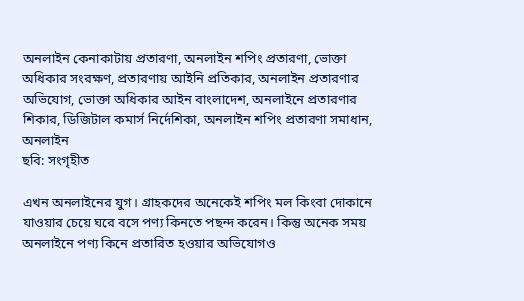অনলাইন কেনাকাটায় প্রতারণা, অনলাইন শপিং প্রতারণা, ভোক্তা অধিকার সংরক্ষণ, প্রতারণায় আইনি প্রতিকার, অনলাইন প্রতারণার অভিযোগ, ভোক্তা অধিকার আইন বাংলাদেশ, অনলাইনে প্রতারণার শিকার, ডিজিটাল কমার্স নির্দেশিকা, অনলাইন শপিং প্রতারণা সমাধান, অনলাইন
ছবি: সংগৃহীত

এখন অনলাইনের যুগ। গ্রাহকদের অনেকেই শপিং মল কিংবা দোকানে যাওয়ার চেয়ে ঘরে বসে পণ্য কিনতে পছন্দ করেন। কিন্তু অনেক সময় অনলাইনে পণ্য কিনে প্রতারিত হওয়ার অভিযোগও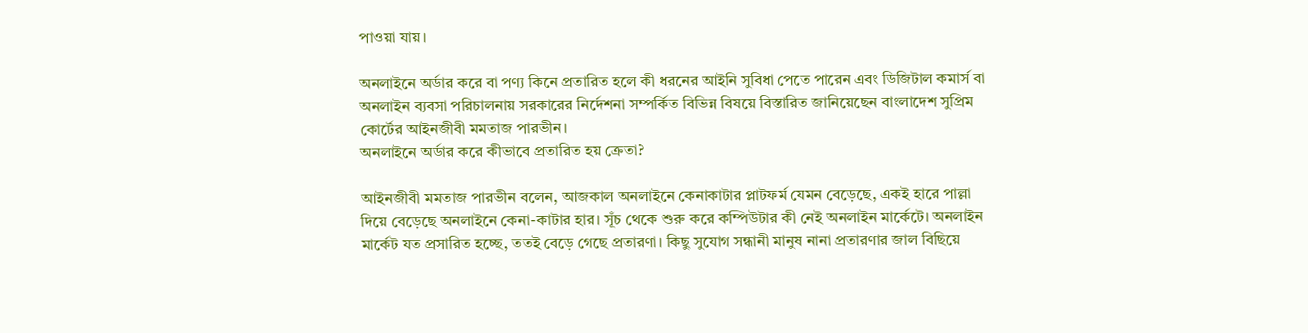পাওয়া যায়।

অনলাইনে অর্ডার করে বা পণ্য কিনে প্রতারিত হলে কী ধরনের আইনি সুবিধা পেতে পারেন এবং ডিজিটাল কমার্স বা অনলাইন ব্যবসা পরিচালনায় সরকারের নির্দেশনা সম্পর্কিত বিভিন্ন বিষয়ে বিস্তারিত জানিয়েছেন বাংলাদেশ সুপ্রিম কোর্টের আইনজীবী মমতাজ পারভীন।
অনলাইনে অর্ডার করে কীভাবে প্রতারিত হয় ক্রেতা?

আইনজীবী মমতাজ পারভীন বলেন, আজকাল অনলাইনে কেনাকাটার প্লাটফর্ম যেমন বেড়েছে, একই হারে পাল্লা দিয়ে বেড়েছে অনলাইনে কেনা-কাটার হার। সূঁচ থেকে শুরু করে কম্পিউটার কী নেই অনলাইন মার্কেটে। অনলাইন মার্কেট যত প্রসারিত হচ্ছে, ততই বেড়ে গেছে প্রতারণা। কিছু সুযোগ সন্ধানী মানুষ নানা প্রতারণার জাল বিছিয়ে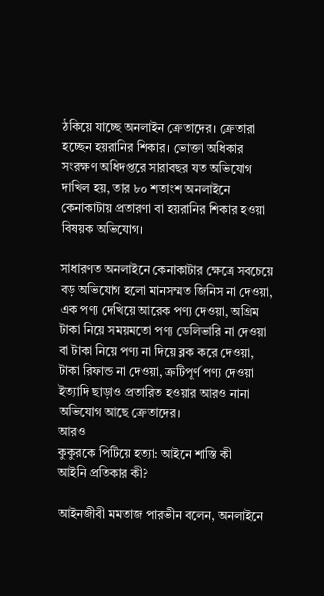ঠকিয়ে যাচ্ছে অনলাইন ক্রেতাদের। ক্রেতারা হচ্ছেন হয়রানির শিকার। ভোক্তা অধিকার সংরক্ষণ অধিদপ্তরে সারাবছর যত অভিযোগ দাখিল হয়, তার ৮০ শতাংশ অনলাইনে কেনাকাটায় প্রতারণা বা হয়রানির শিকার হওয়া বিষয়ক অভিযোগ।

সাধারণত অনলাইনে কেনাকাটার ক্ষেত্রে সবচেয়ে বড় অভিযোগ হলো মানসম্মত জিনিস না দেওয়া, এক পণ্য দেখিয়ে আরেক পণ্য দেওয়া, অগ্রিম টাকা নিয়ে সময়মতো পণ্য ডেলিভারি না দেওয়া বা টাকা নিয়ে পণ্য না দিয়ে ব্লক করে দেওয়া, টাকা রিফান্ড না দেওয়া, ত্রুটিপূর্ণ পণ্য দেওয়া ইত্যাদি ছাড়াও প্রতারিত হওয়ার আরও নানা অভিযোগ আছে ক্রেতাদের।
আরও
কুকুরকে পিটিয়ে হত্যা: আইনে শাস্তি কী
আইনি প্রতিকার কী?

আইনজীবী মমতাজ পারভীন বলেন, অনলাইনে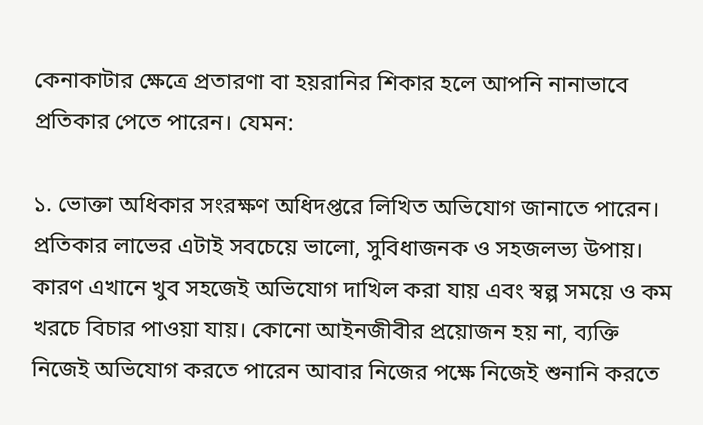কেনাকাটার ক্ষেত্রে প্রতারণা বা হয়রানির শিকার হলে আপনি নানাভাবে প্রতিকার পেতে পারেন। যেমন:

১. ভোক্তা অধিকার সংরক্ষণ অধিদপ্তরে লিখিত অভিযোগ জানাতে পারেন। প্রতিকার লাভের এটাই সবচেয়ে ভালো, সুবিধাজনক ও সহজলভ্য উপায়। কারণ এখানে খুব সহজেই অভিযোগ দাখিল করা যায় এবং স্বল্প সময়ে ও কম খরচে বিচার পাওয়া যায়। কোনো আইনজীবীর প্রয়োজন হয় না, ব্যক্তি নিজেই অভিযোগ করতে পারেন আবার নিজের পক্ষে নিজেই শুনানি করতে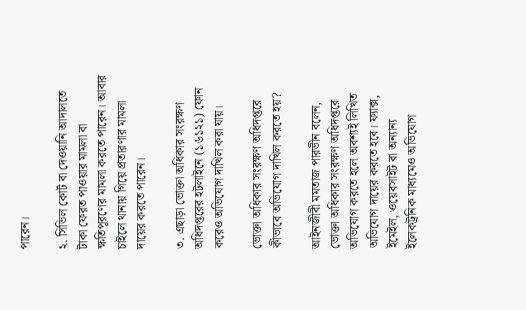পারেন।

২. সিভিল কোর্ট বা দেওয়ানি আদালতে টাকা ফেরত পাওয়ার মামলা বা ক্ষতিপূরণের মামলা করতে পারেন। আবার চাইলে থানায় গিয়ে প্রতারণার মামলা দায়ের করতে পারেন।

৩. এছাড়া ভোক্তা অধিকার সংরক্ষণ অধিদপ্তরের হটলাইনে (১৬১২১) ফোন করেও অভিযোগ দাখিল করা যায়।

ভোক্তা অধিকার সংরক্ষণ অধিদপ্তরে কীভাবে অভিযোগ দাখিল করতে হয়?

আইনজীবী মমতাজ পারভীন বলেন, ভোক্তা অধিকার সংরক্ষণ অধিদপ্তরে অভিযোগ করতে হলে অবশ্যই লিখিত অভিযোগ দায়ের করতে হবে। ফ্যাক্স, ইমেইল, ওয়েবসাইট বা অন্যান্য ইলেকট্রনিক মাধ্যমেও অভিযোগ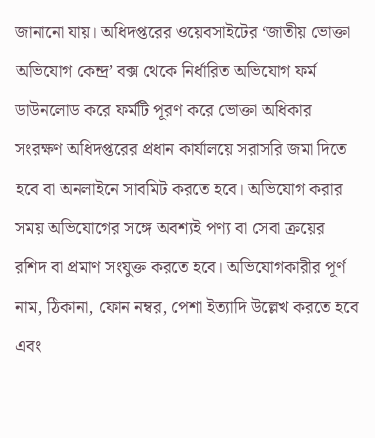জানানো যায়। অধিদপ্তরের ওয়েবসাইটের ‘জাতীয় ভোক্তা অভিযোগ কেন্দ্র’ বক্স থেকে নির্ধারিত অভিযোগ ফর্ম ডাউনলোড করে ফর্মটি পূরণ করে ভোক্তা অধিকার সংরক্ষণ অধিদপ্তরের প্রধান কার্যালয়ে সরাসরি জমা দিতে হবে বা অনলাইনে সাবমিট করতে হবে। অভিযোগ করার সময় অভিযোগের সঙ্গে অবশ্যই পণ্য বা সেবা ক্রয়ের রশিদ বা প্রমাণ সংযুক্ত করতে হবে। অভিযোগকারীর পূর্ণ নাম, ঠিকানা, ফোন নম্বর, পেশা ইত্যাদি উল্লেখ করতে হবে এবং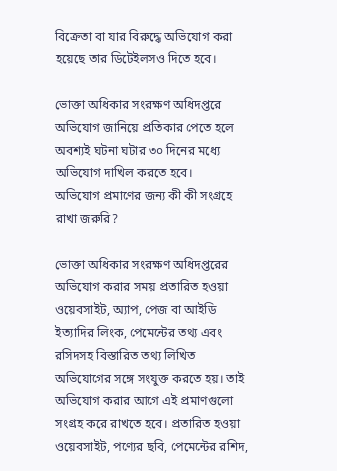বিক্রেতা বা যার বিরুদ্ধে অভিযোগ করা হয়েছে তার ডিটেইলসও দিতে হবে।

ভোক্তা অধিকার সংরক্ষণ অধিদপ্তরে অভিযোগ জানিয়ে প্রতিকার পেতে হলে অবশ্যই ঘটনা ঘটার ৩০ দিনের মধ্যে অভিযোগ দাখিল করতে হবে।
অভিযোগ প্রমাণের জন্য কী কী সংগ্রহে রাখা জরুরি?

ভোক্তা অধিকার সংরক্ষণ অধিদপ্তরের অভিযোগ করার সময় প্রতারিত হওয়া ওয়েবসাইট, অ্যাপ, পেজ বা আইডি ইত্যাদির লিংক, পেমেন্টের তথ্য এবং রসিদসহ বিস্তারিত তথ্য লিখিত অভিযোগের সঙ্গে সংযুক্ত করতে হয়। তাই অভিযোগ করার আগে এই প্রমাণগুলো সংগ্রহ করে রাখতে হবে। প্রতারিত হওয়া ওয়েবসাইট, পণ্যের ছবি, পেমেন্টের রশিদ,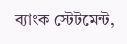ব্যাংক স্টেটমেন্ট,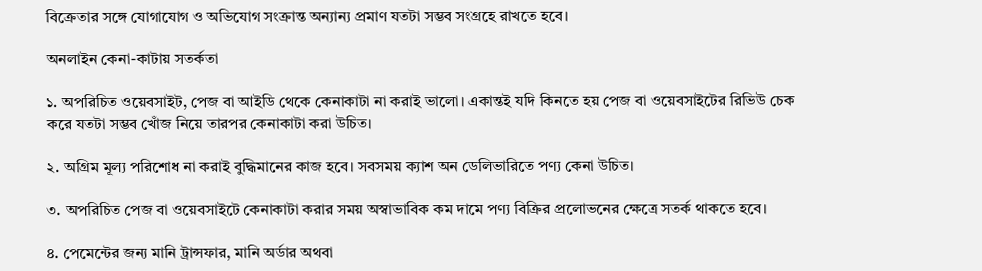বিক্রেতার সঙ্গে যোগাযোগ ও অভিযোগ সংক্রান্ত অন্যান্য প্রমাণ যতটা সম্ভব সংগ্রহে রাখতে হবে।

অনলাইন কেনা-কাটায় সতর্কতা

১. অপরিচিত ওয়েবসাইট, পেজ বা আইডি থেকে কেনাকাটা না করাই ভালো। একান্তই যদি কিনতে হয় পেজ বা ওয়েবসাইটের রিভিউ চেক করে যতটা সম্ভব খোঁজ নিয়ে তারপর কেনাকাটা করা উচিত।

২. অগ্রিম মূল্য পরিশোধ না করাই বুদ্ধিমানের কাজ হবে। সবসময় ক্যাশ অন ডেলিভারিতে পণ্য কেনা উচিত।

৩. অপরিচিত পেজ বা ওয়েবসাইটে কেনাকাটা করার সময় অস্বাভাবিক কম দামে পণ্য বিক্রির প্রলোভনের ক্ষেত্রে সতর্ক থাকতে হবে।

৪. পেমেন্টের জন্য মানি ট্রান্সফার, মানি অর্ডার অথবা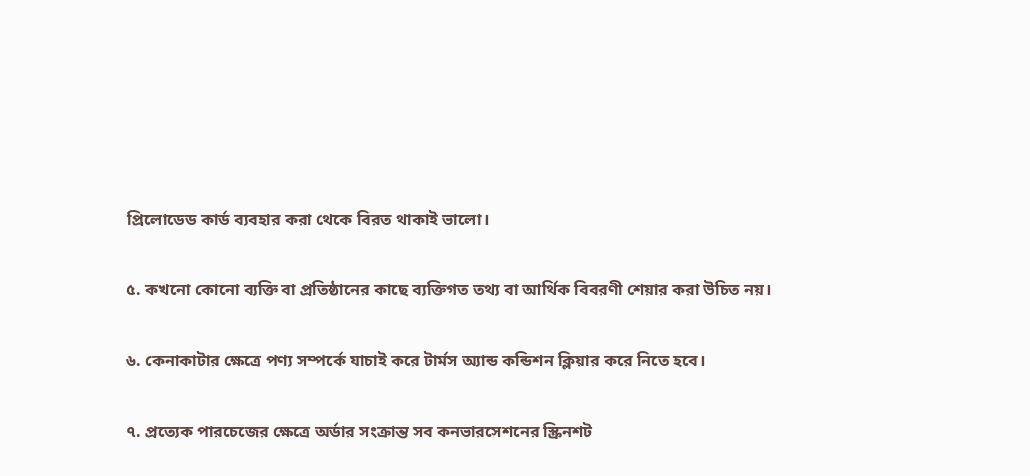প্রিলোডেড কার্ড ব্যবহার করা থেকে বিরত থাকাই ভালো।

৫. কখনো কোনো ব্যক্তি বা প্রতিষ্ঠানের কাছে ব্যক্তিগত তথ্য বা আর্থিক বিবরণী শেয়ার করা উচিত নয়।

৬. কেনাকাটার ক্ষেত্রে পণ্য সম্পর্কে যাচাই করে টার্মস অ্যান্ড কন্ডিশন ক্লিয়ার করে নিতে হবে।

৭. প্রত্যেক পারচেজের ক্ষেত্রে অর্ডার সংক্রান্ত সব কনভারসেশনের স্ক্রিনশট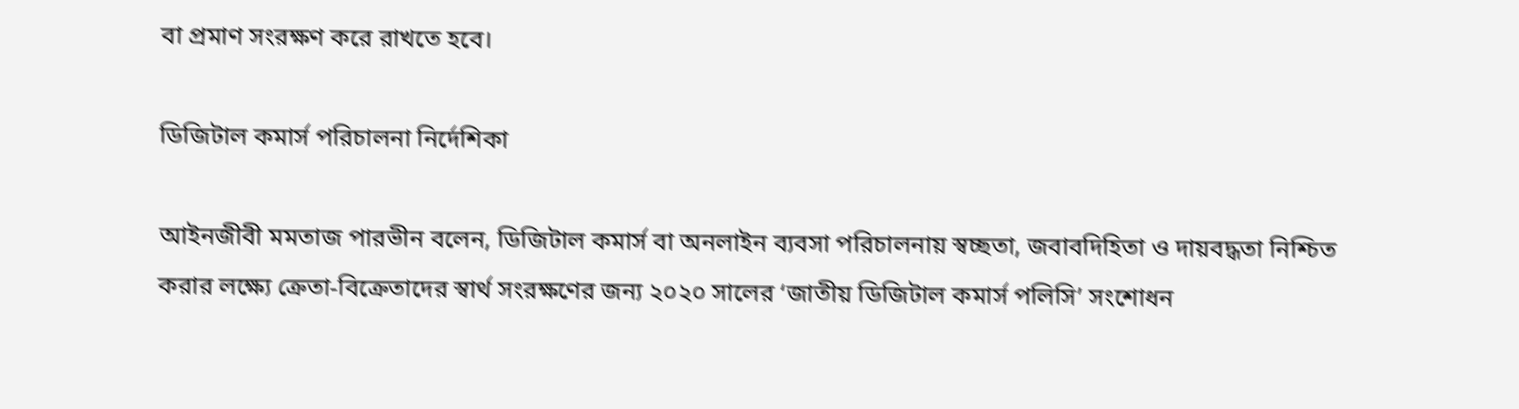বা প্রমাণ সংরক্ষণ করে রাখতে হবে।

ডিজিটাল কমার্স পরিচালনা নির্দেশিকা

আইনজীবী মমতাজ পারভীন বলেন, ডিজিটাল কমার্স বা অনলাইন ব্যবসা পরিচালনায় স্বচ্ছতা, জবাবদিহিতা ও দায়বদ্ধতা নিশ্চিত করার লক্ষ্যে ক্রেতা-বিক্রেতাদের স্বার্থ সংরক্ষণের জন্য ২০২০ সালের ‘জাতীয় ডিজিটাল কমার্স পলিসি’ সংশোধন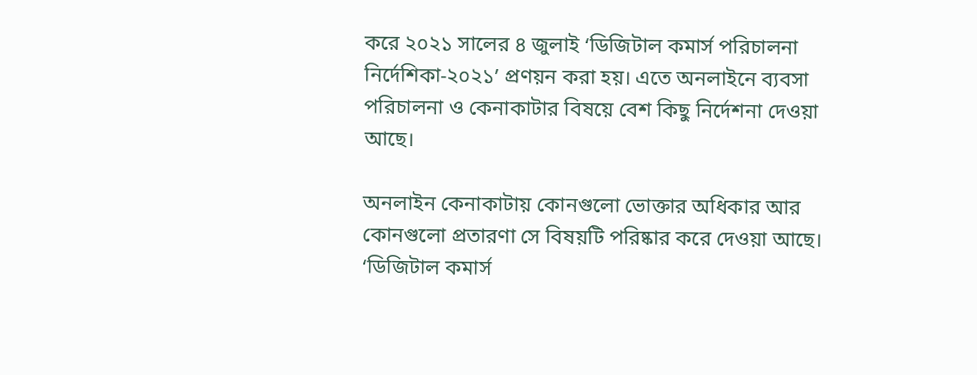করে ২০২১ সালের ৪ জুলাই ‘ডিজিটাল কমার্স পরিচালনা নির্দেশিকা-২০২১’ প্রণয়ন করা হয়। এতে অনলাইনে ব্যবসা পরিচালনা ও কেনাকাটার বিষয়ে বেশ কিছু নির্দেশনা দেওয়া আছে।

অনলাইন কেনাকাটায় কোনগুলো ভোক্তার অধিকার আর কোনগুলো প্রতারণা সে বিষয়টি পরিষ্কার করে দেওয়া আছে। ‘ডিজিটাল কমার্স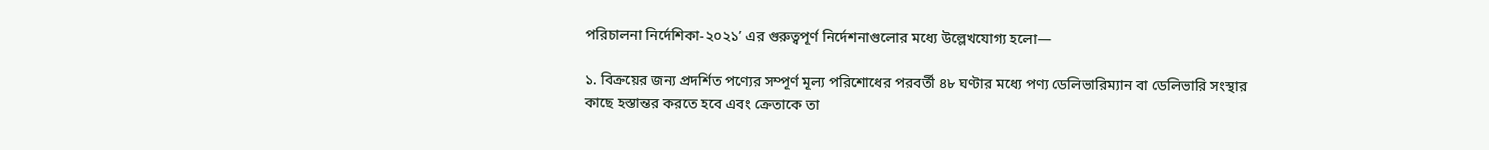পরিচালনা নির্দেশিকা-২০২১’ এর গুরুত্বপূর্ণ নির্দেশনাগুলোর মধ্যে উল্লেখযোগ্য হলো—

১. বিক্রয়ের জন্য প্রদর্শিত পণ্যের সম্পূর্ণ মূল্য পরিশোধের পরবর্তী ৪৮ ঘণ্টার মধ্যে পণ্য ডেলিভারিম্যান বা ডেলিভারি সংস্থার কাছে হস্তান্তর করতে হবে এবং ক্রেতাকে তা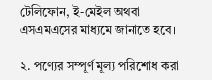টেলিফোন, ই-মেইল অথবা এসএমএসের মাধ্যমে জানাতে হবে।

২. পণ্যের সম্পূর্ণ মূল্য পরিশোধ করা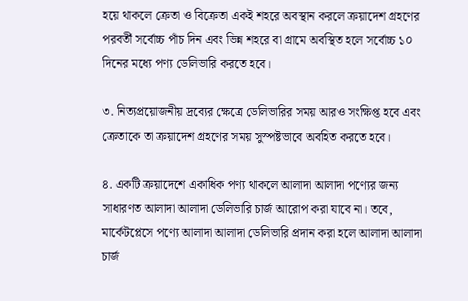হয়ে থাকলে ক্রেতা ও বিক্রেতা একই শহরে অবস্থান করলে ক্রয়াদেশ গ্রহণের পরবর্তী সর্বোচ্চ পাঁচ দিন এবং ভিন্ন শহরে বা গ্রামে অবস্থিত হলে সর্বোচ্চ ১০ দিনের মধ্যে পণ্য ডেলিভারি করতে হবে।

৩. নিত্যপ্রয়োজনীয় দ্রব্যের ক্ষেত্রে ডেলিভারির সময় আরও সংক্ষিপ্ত হবে এবং ক্রেতাকে তা ক্রয়াদেশ গ্রহণের সময় সুস্পষ্টভাবে অবহিত করতে হবে।

৪. একটি ক্রয়াদেশে একাধিক পণ্য থাকলে আলাদা আলাদা পণ্যের জন্য সাধারণত আলাদা আলাদা ডেলিভারি চার্জ আরোপ করা যাবে না। তবে, মার্কেটপ্লেসে পণ্যে আলাদা আলাদা ডেলিভারি প্রদান করা হলে আলাদা আলাদা চার্জ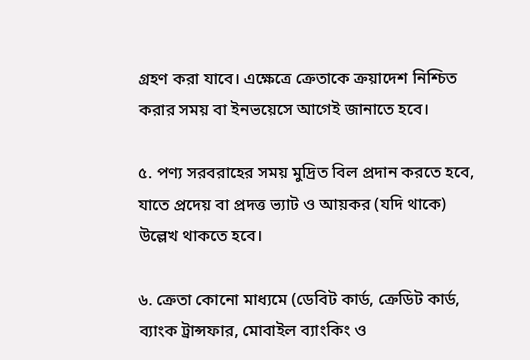গ্রহণ করা যাবে। এক্ষেত্রে ক্রেতাকে ক্রয়াদেশ নিশ্চিত করার সময় বা ইনভয়েসে আগেই জানাতে হবে।

৫. পণ্য সরবরাহের সময় মুদ্রিত বিল প্রদান করতে হবে, যাতে প্রদেয় বা প্রদত্ত ভ্যাট ও আয়কর (যদি থাকে) উল্লেখ থাকতে হবে।

৬. ক্রেতা কোনো মাধ্যমে (ডেবিট কার্ড, ক্রেডিট কার্ড, ব্যাংক ট্রান্সফার, মোবাইল ব্যাংকিং ও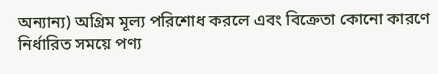অন্যান্য) অগ্রিম মূল্য পরিশোধ করলে এবং বিক্রেতা কোনো কারণে নির্ধারিত সময়ে পণ্য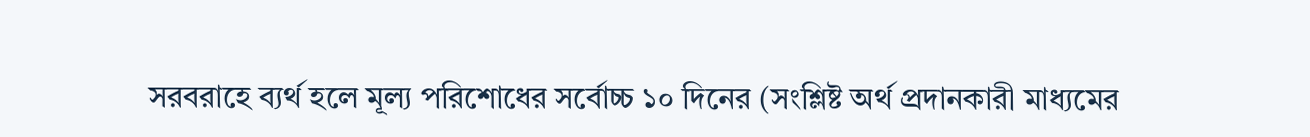সরবরাহে ব্যর্থ হলে মূল্য পরিশোধের সর্বোচ্চ ১০ দিনের (সংশ্লিষ্ট অর্থ প্রদানকারী মাধ্যমের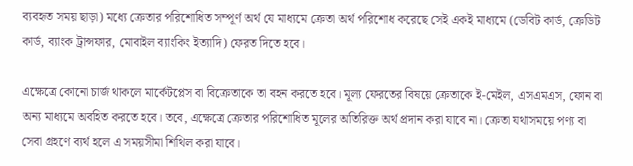ব্যবহৃত সময় ছাড়া) মধ্যে ক্রেতার পরিশোধিত সম্পূর্ণ অর্থ যে মাধ্যমে ক্রেতা অর্থ পরিশোধ করেছে সেই একই মাধ্যমে (ডেবিট কার্ড, ক্রেডিট কার্ড, ব্যাংক ট্রান্সফার, মোবাইল ব্যাংকিং ইত্যাদি) ফেরত দিতে হবে।

এক্ষেত্রে কোনো চার্জ থাকলে মার্কেটপ্লেস বা বিক্রেতাকে তা বহন করতে হবে। মূল্য ফেরতের বিষয়ে ক্রেতাকে ই-মেইল, এসএমএস, ফোন বা অন্য মাধ্যমে অবহিত করতে হবে। তবে, এক্ষেত্রে ক্রেতার পরিশোধিত মূলের অতিরিক্ত অর্থ প্রদান করা যাবে না। ক্রেতা যথাসময়ে পণ্য বা সেবা গ্রহণে ব্যর্থ হলে এ সময়সীমা শিথিল করা যাবে।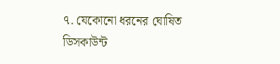৭. যেকোনো ধরনের ঘোষিত ডিসকাউন্ট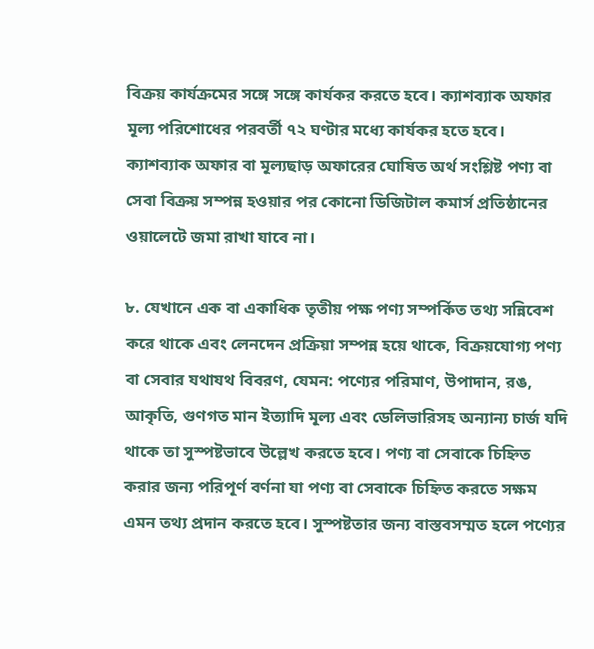বিক্রয় কার্যক্রমের সঙ্গে সঙ্গে কার্যকর করতে হবে। ক্যাশব্যাক অফার মূল্য পরিশোধের পরবর্তী ৭২ ঘণ্টার মধ্যে কার্যকর হতে হবে। ক্যাশব্যাক অফার বা মূল্যছাড় অফারের ঘোষিত অর্থ সংশ্লিষ্ট পণ্য বা সেবা বিক্রয় সম্পন্ন হওয়ার পর কোনো ডিজিটাল কমার্স প্রতিষ্ঠানের ওয়ালেটে জমা রাখা যাবে না।

৮. যেখানে এক বা একাধিক তৃতীয় পক্ষ পণ্য সম্পর্কিত তথ্য সন্নিবেশ করে থাকে এবং লেনদেন প্রক্রিয়া সম্পন্ন হয়ে থাকে, বিক্রয়যোগ্য পণ্য বা সেবার যথাযথ বিবরণ, যেমন: পণ্যের পরিমাণ, উপাদান, রঙ, আকৃতি, গুণগত মান ইত্যাদি মূল্য এবং ডেলিভারিসহ অন্যান্য চার্জ যদি থাকে তা সুস্পষ্টভাবে উল্লেখ করতে হবে। পণ্য বা সেবাকে চিহ্নিত করার জন্য পরিপূর্ণ বর্ণনা যা পণ্য বা সেবাকে চিহ্নিত করতে সক্ষম এমন তথ্য প্রদান করতে হবে। সুস্পষ্টতার জন্য বাস্তবসম্মত হলে পণ্যের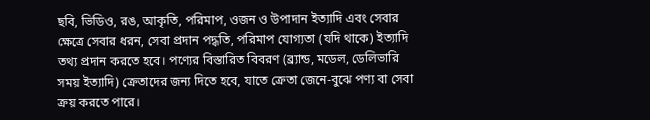ছবি, ভিডিও, রঙ, আকৃতি, পরিমাপ, ওজন ও উপাদান ইত্যাদি এবং সেবার ক্ষেত্রে সেবার ধরন, সেবা প্রদান পদ্ধতি, পরিমাপ যোগ্যতা (যদি থাকে) ইত্যাদি তথ্য প্রদান করতে হবে। পণ্যের বিস্তারিত বিবরণ (ব্র্যান্ড, মডেল, ডেলিভারি সময় ইত্যাদি) ক্রেতাদের জন্য দিতে হবে, যাতে ক্রেতা জেনে-বুঝে পণ্য বা সেবা ক্রয় করতে পারে।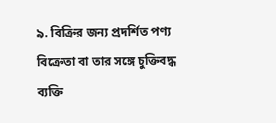৯. বিক্রির জন্য প্রদর্শিত পণ্য বিক্রেতা বা তার সঙ্গে চুক্তিবদ্ধ ব্যক্তি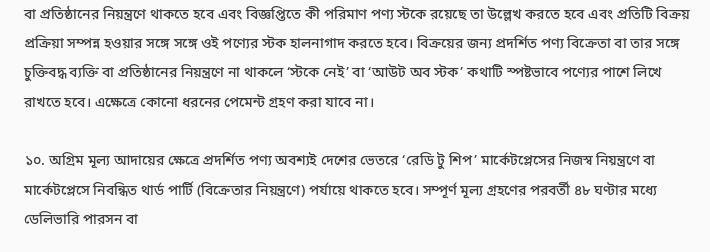বা প্রতিষ্ঠানের নিয়ন্ত্রণে থাকতে হবে এবং বিজ্ঞপ্তিতে কী পরিমাণ পণ্য স্টকে রয়েছে তা উল্লেখ করতে হবে এবং প্রতিটি বিক্রয় প্রক্রিয়া সম্পন্ন হওয়ার সঙ্গে সঙ্গে ওই পণ্যের স্টক হালনাগাদ করতে হবে। বিক্রয়ের জন্য প্রদর্শিত পণ্য বিক্রেতা বা তার সঙ্গে চুক্তিবদ্ধ ব্যক্তি বা প্রতিষ্ঠানের নিয়ন্ত্রণে না থাকলে ‘স্টকে নেই’ বা ‘আউট অব স্টক’ কথাটি স্পষ্টভাবে পণ্যের পাশে লিখে রাখতে হবে। এক্ষেত্রে কোনো ধরনের পেমেন্ট গ্রহণ করা যাবে না।

১০. অগ্রিম মূল্য আদায়ের ক্ষেত্রে প্রদর্শিত পণ্য অবশ্যই দেশের ভেতরে ‘রেডি টু শিপ’ মার্কেটপ্লেসের নিজস্ব নিয়ন্ত্রণে বা মার্কেটপ্লেসে নিবন্ধিত থার্ড পার্টি (বিক্রেতার নিয়ন্ত্রণে) পর্যায়ে থাকতে হবে। সম্পূর্ণ মূল্য গ্রহণের পরবর্তী ৪৮ ঘণ্টার মধ্যে ডেলিভারি পারসন বা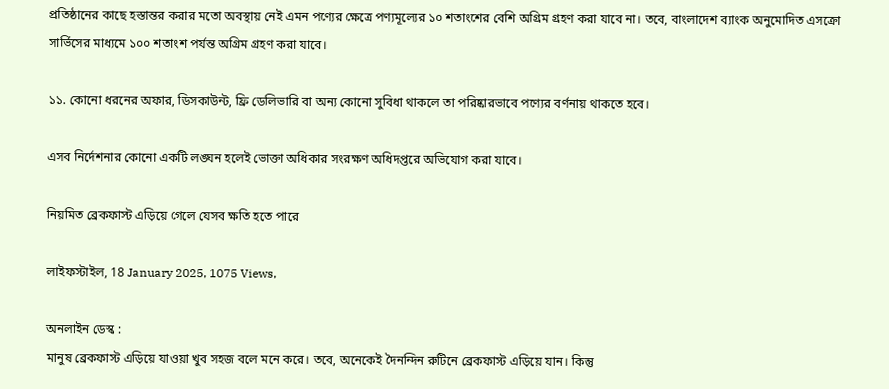প্রতিষ্ঠানের কাছে হস্তান্তর করার মতো অবস্থায় নেই এমন পণ্যের ক্ষেত্রে পণ্যমূল্যের ১০ শতাংশের বেশি অগ্রিম গ্রহণ করা যাবে না। তবে, বাংলাদেশ ব্যাংক অনুমোদিত এসক্রো সার্ভিসের মাধ্যমে ১০০ শতাংশ পর্যন্ত অগ্রিম গ্রহণ করা যাবে।

১১. কোনো ধরনের অফার, ডিসকাউন্ট, ফ্রি ডেলিভারি বা অন্য কোনো সুবিধা থাকলে তা পরিষ্কারভাবে পণ্যের বর্ণনায় থাকতে হবে।

এসব নির্দেশনার কোনো একটি লঙ্ঘন হলেই ভোক্তা অধিকার সংরক্ষণ অধিদপ্তরে অভিযোগ করা যাবে।

নিয়মিত ব্রেকফাস্ট এড়িয়ে গেলে যেসব ক্ষতি হতে পারে

লাইফস্টাইল, 18 January 2025, 1075 Views,

অনলাইন ডেস্ক :
মানুষ ব্রেকফাস্ট এড়িয়ে যাওয়া খুব সহজ বলে মনে করে। তবে, অনেকেই দৈনন্দিন রুটিনে ব্রেকফাস্ট এড়িয়ে যান। কিন্তু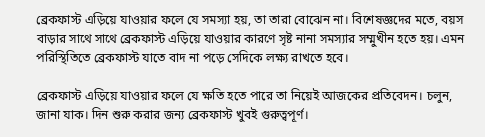ব্রেকফাস্ট এড়িয়ে যাওয়ার ফলে যে সমস্যা হয়, তা তারা বোঝেন না। বিশেষজ্ঞদের মতে, বয়স বাড়ার সাথে সাথে ব্রেকফাস্ট এড়িয়ে যাওয়ার কারণে সৃষ্ট নানা সমস্যার সম্মুখীন হতে হয়। এমন পরিস্থিতিতে ব্রেকফাস্ট যাতে বাদ না পড়ে সেদিকে লক্ষ্য রাখতে হবে।

ব্রেকফাস্ট এড়িয়ে যাওয়ার ফলে যে ক্ষতি হতে পারে তা নিয়েই আজকের প্রতিবেদন। চলুন, জানা যাক। দিন শুরু করার জন্য ব্রেকফাস্ট খুবই গুরুত্বপূর্ণ।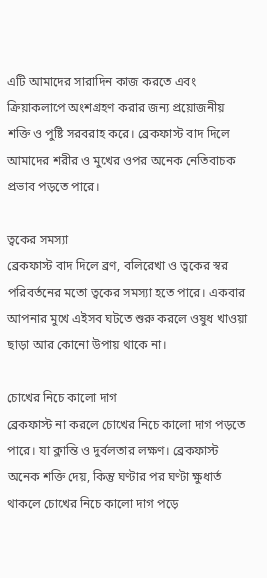এটি আমাদের সারাদিন কাজ করতে এবং ক্রিয়াকলাপে অংশগ্রহণ করার জন্য প্রয়োজনীয় শক্তি ও পুষ্টি সরবরাহ করে। ব্রেকফাস্ট বাদ দিলে আমাদের শরীর ও মুখের ওপর অনেক নেতিবাচক প্রভাব পড়তে পারে।

ত্বকের সমস্যা
ব্রেকফাস্ট বাদ দিলে ব্রণ, বলিরেখা ও ত্বকের স্বর পরিবর্তনের মতো ত্বকের সমস্যা হতে পারে। একবার আপনার মুখে এইসব ঘটতে শুরু করলে ওষুধ খাওয়া ছাড়া আর কোনো উপায় থাকে না।

চোখের নিচে কালো দাগ
ব্রেকফাস্ট না করলে চোখের নিচে কালো দাগ পড়তে পারে। যা ক্লান্তি ও দুর্বলতার লক্ষণ। ব্রেকফাস্ট অনেক শক্তি দেয়, কিন্তু ঘণ্টার পর ঘণ্টা ক্ষুধার্ত থাকলে চোখের নিচে কালো দাগ পড়ে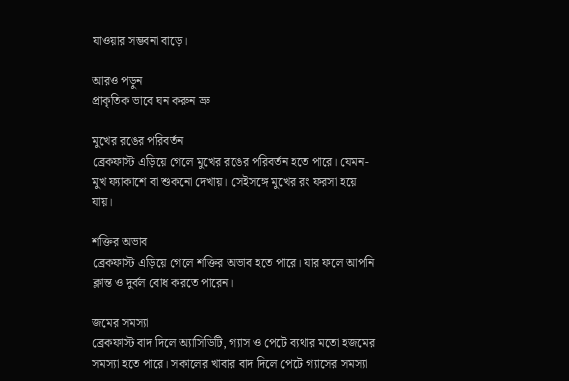যাওয়ার সম্ভবনা বাড়ে।

আরও পড়ুন
প্রাকৃতিক ভাবে ঘন করুন ভ্রু

মুখের রঙের পরিবর্তন
ব্রেকফাস্ট এড়িয়ে গেলে মুখের রঙের পরিবর্তন হতে পারে। যেমন- মুখ ফ্যাকাশে বা শুকনো দেখায়। সেইসঙ্গে মুখের রং ফরসা হয়ে যায়।

শক্তির অভাব
ব্রেকফাস্ট এড়িয়ে গেলে শক্তির অভাব হতে পারে। যার ফলে আপনি ক্লান্ত ও দুর্বল বোধ করতে পারেন।

জমের সমস্যা
ব্রেকফাস্ট বাদ দিলে অ্যাসিডিটি, গ্যাস ও পেটে ব্যথার মতো হজমের সমস্যা হতে পারে। সকালের খাবার বাদ দিলে পেটে গ্যাসের সমস্যা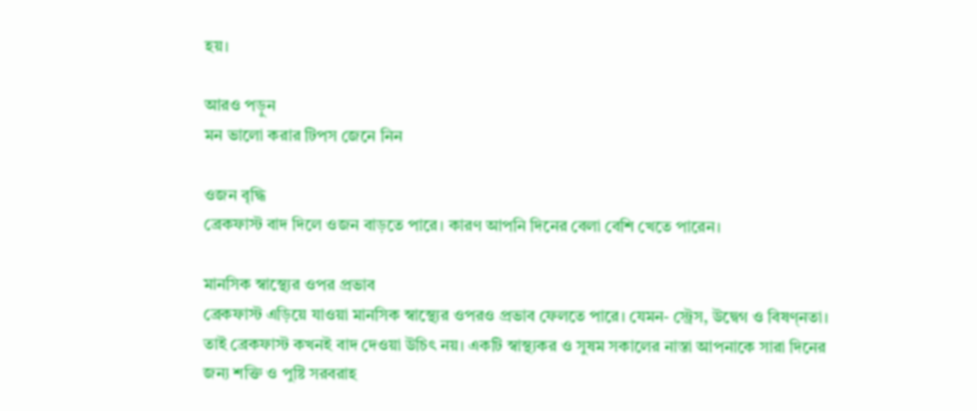হয়।

আরও পড়ুন
মন ভালো করার টিপস জেনে নিন

ওজন বৃদ্ধি
ব্রেকফাস্ট বাদ দিলে ওজন বাড়তে পারে। কারণ আপনি দিনের বেলা বেশি খেতে পারেন।

মানসিক স্বাস্থ্যের ওপর প্রভাব
ব্রেকফাস্ট এড়িয়ে যাওয়া মানসিক স্বাস্থ্যের ওপরও প্রভাব ফেলতে পারে। যেমন- স্ট্রেস, উদ্বেগ ও বিষণ্নতা। তাই ব্রেকফাস্ট কখনই বাদ দেওয়া উচিৎ নয়। একটি স্বাস্থ্যকর ও সুষম সকালের নাস্তা আপনাকে সারা দিনের জন্য শক্তি ও পুষ্টি সরবরাহ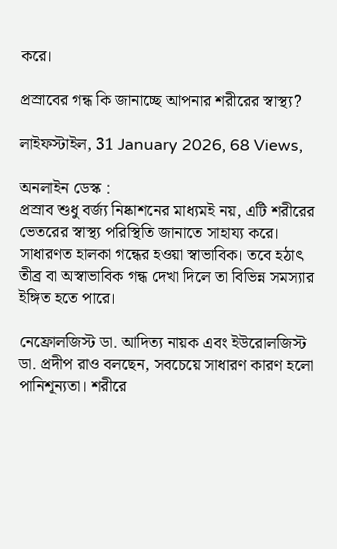করে।

প্রস্রাবের গন্ধ কি জানাচ্ছে আপনার শরীরের স্বাস্থ্য?

লাইফস্টাইল, 31 January 2026, 68 Views,

অনলাইন ডেস্ক :
প্রস্রাব শুধু বর্জ্য নিষ্কাশনের মাধ্যমই নয়, এটি শরীরের ভেতরের স্বাস্থ্য পরিস্থিতি জানাতে সাহায্য করে। সাধারণত হালকা গন্ধের হওয়া স্বাভাবিক। তবে হঠাৎ তীব্র বা অস্বাভাবিক গন্ধ দেখা দিলে তা বিভিন্ন সমস্যার ইঙ্গিত হতে পারে।

নেফ্রোলজিস্ট ডা. আদিত্য নায়ক এবং ইউরোলজিস্ট ডা. প্রদীপ রাও বলছেন, সবচেয়ে সাধারণ কারণ হলো পানিশূন্যতা। শরীরে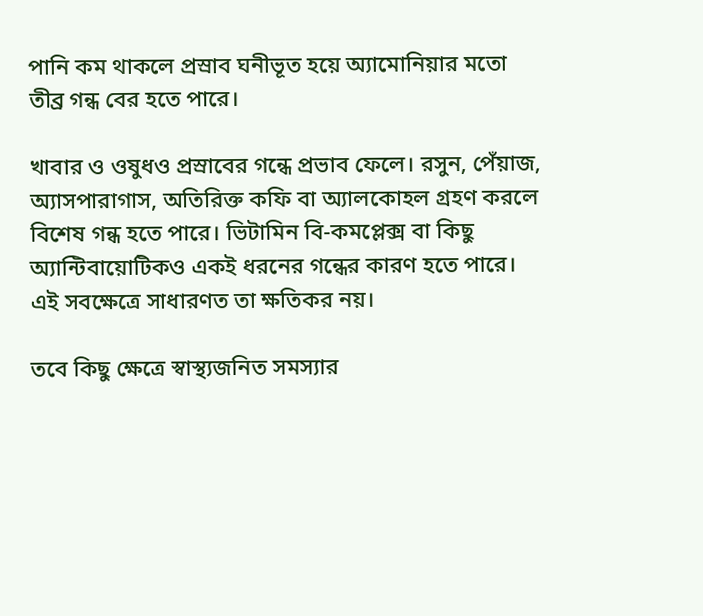পানি কম থাকলে প্রস্রাব ঘনীভূত হয়ে অ্যামোনিয়ার মতো তীব্র গন্ধ বের হতে পারে।

খাবার ও ওষুধও প্রস্রাবের গন্ধে প্রভাব ফেলে। রসুন, পেঁয়াজ, অ্যাসপারাগাস, অতিরিক্ত কফি বা অ্যালকোহল গ্রহণ করলে বিশেষ গন্ধ হতে পারে। ভিটামিন বি-কমপ্লেক্স বা কিছু অ্যান্টিবায়োটিকও একই ধরনের গন্ধের কারণ হতে পারে। এই সবক্ষেত্রে সাধারণত তা ক্ষতিকর নয়।

তবে কিছু ক্ষেত্রে স্বাস্থ্যজনিত সমস্যার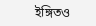ইঙ্গিতও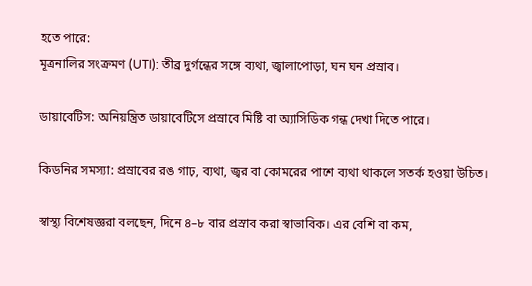হতে পারে:
মূত্রনালির সংক্রমণ (UTI): তীব্র দুর্গন্ধের সঙ্গে ব্যথা, জ্বালাপোড়া, ঘন ঘন প্রস্রাব।

ডায়াবেটিস: অনিয়ন্ত্রিত ডায়াবেটিসে প্রস্রাবে মিষ্টি বা অ্যাসিডিক গন্ধ দেখা দিতে পারে।

কিডনির সমস্যা: প্রস্রাবের রঙ গাঢ়, ব্যথা, জ্বর বা কোমরের পাশে ব্যথা থাকলে সতর্ক হওয়া উচিত।

স্বাস্থ্য বিশেষজ্ঞরা বলছেন, দিনে ৪–৮ বার প্রস্রাব করা স্বাভাবিক। এর বেশি বা কম,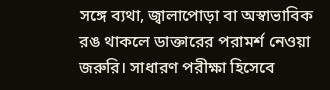সঙ্গে ব্যথা, জ্বালাপোড়া বা অস্বাভাবিক রঙ থাকলে ডাক্তারের পরামর্শ নেওয়া জরুরি। সাধারণ পরীক্ষা হিসেবে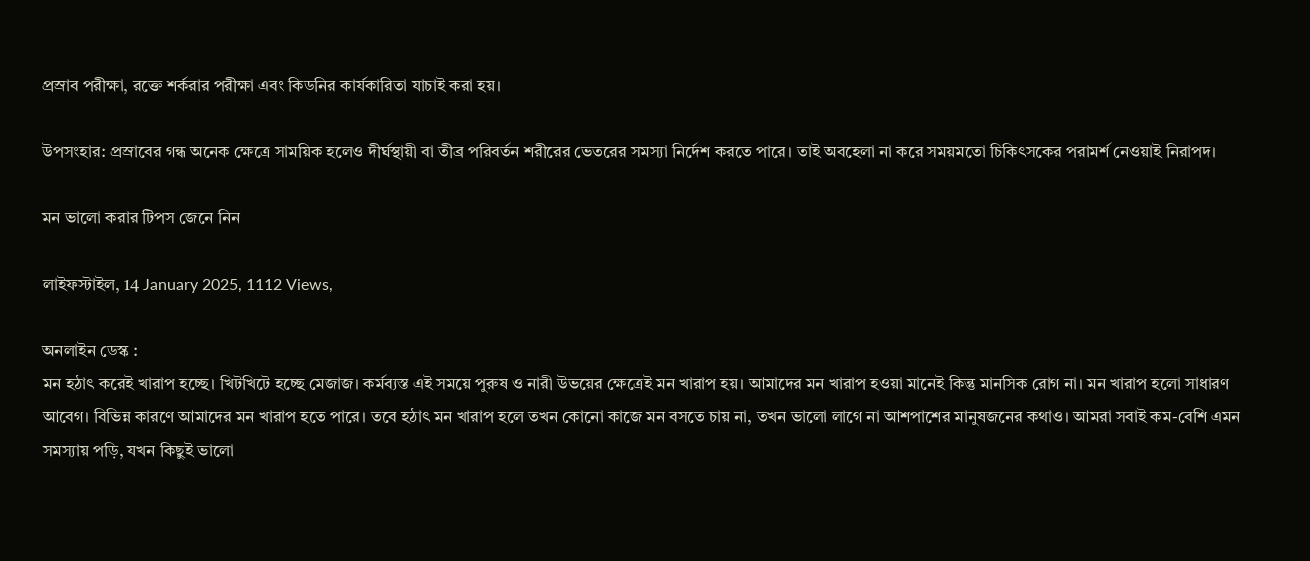প্রস্রাব পরীক্ষা, রক্তে শর্করার পরীক্ষা এবং কিডনির কার্যকারিতা যাচাই করা হয়।

উপসংহার: প্রস্রাবের গন্ধ অনেক ক্ষেত্রে সাময়িক হলেও দীর্ঘস্থায়ী বা তীব্র পরিবর্তন শরীরের ভেতরের সমস্যা নির্দেশ করতে পারে। তাই অবহেলা না করে সময়মতো চিকিৎসকের পরামর্শ নেওয়াই নিরাপদ।

মন ভালো করার টিপস জেনে নিন

লাইফস্টাইল, 14 January 2025, 1112 Views,

অনলাইন ডেস্ক :
মন হঠাৎ করেই খারাপ হচ্ছে। খিটখিটে হচ্ছে মেজাজ। কর্মব্যস্ত এই সময়ে পুরুষ ও নারী উভয়ের ক্ষেত্রেই মন খারাপ হয়। আমাদের মন খারাপ হওয়া মানেই কিন্তু মানসিক রোগ না। মন খারাপ হলো সাধারণ আবেগ। বিভিন্ন কারণে আমাদের মন খারাপ হতে পারে। তবে হঠাৎ মন খারাপ হলে তখন কোনো কাজে মন বসতে চায় না, তখন ভালো লাগে না আশপাশের মানুষজনের কথাও। আমরা সবাই কম-বেশি এমন সমস্যায় পড়ি, যখন কিছুই ভালো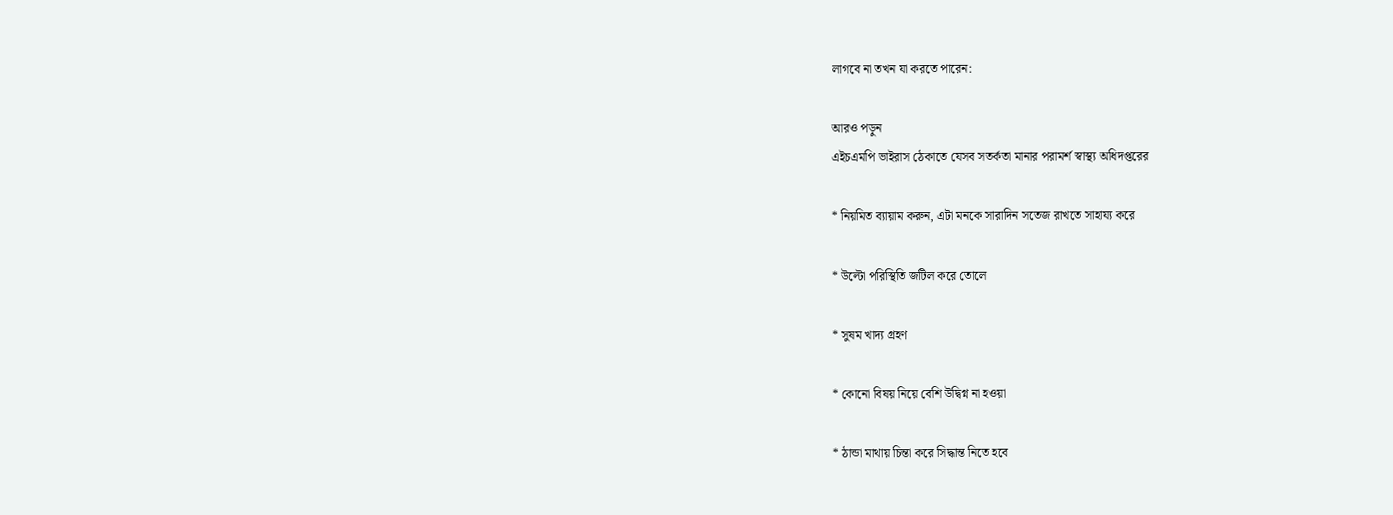লাগবে না তখন যা করতে পারেন:

আরও পড়ুন
এইচএমপি ভাইরাস ঠেকাতে যেসব সতর্কতা মানার পরামর্শ স্বাস্থ্য অধিদপ্তরের

* নিয়মিত ব্যায়াম করুন, এটা মনকে সারাদিন সতেজ রাখতে সাহায্য করে

* উল্টো পরিস্থিতি জটিল করে তোলে

* সুষম খাদ্য গ্রহণ

* কোনো বিষয় নিয়ে বেশি উদ্বিগ্ন না হওয়া

* ঠান্ডা মাথায় চিন্তা করে সিদ্ধান্ত নিতে হবে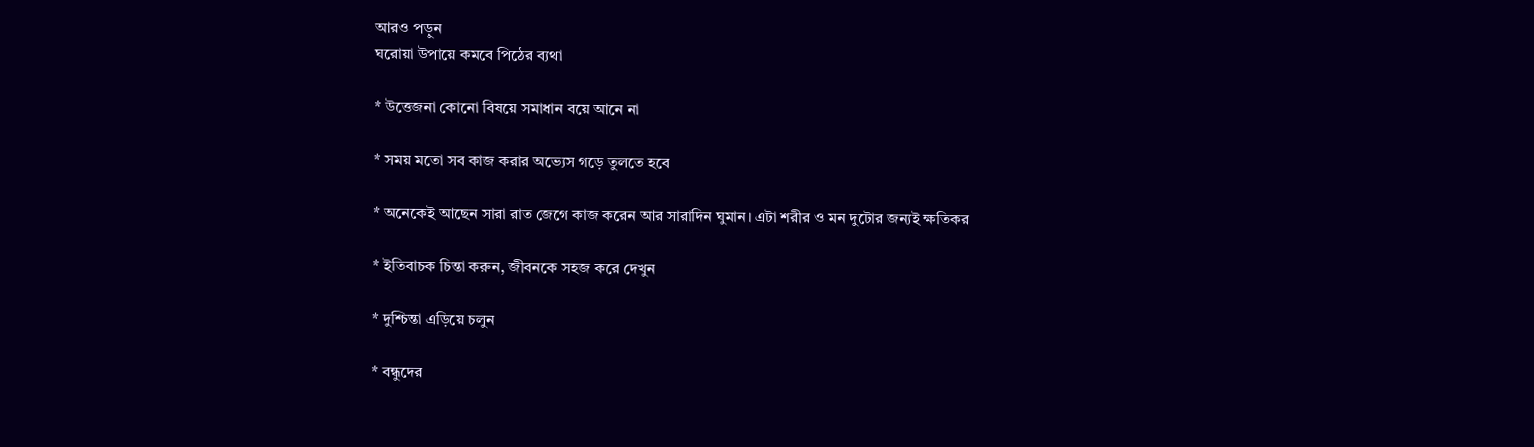আরও পড়ুন
ঘরোয়া উপায়ে কমবে পিঠের ব্যথা

* উত্তেজনা কোনো বিষয়ে সমাধান বয়ে আনে না

* সময় মতো সব কাজ করার অভ্যেস গড়ে তুলতে হবে

* অনেকেই আছেন সারা রাত জেগে কাজ করেন আর সারাদিন ঘুমান। এটা শরীর ও মন দুটোর জন্যই ক্ষতিকর

* ইতিবাচক চিন্তা করুন, জীবনকে সহজ করে দেখুন

* দুশ্চিন্তা এড়িয়ে চলুন

* বন্ধুদের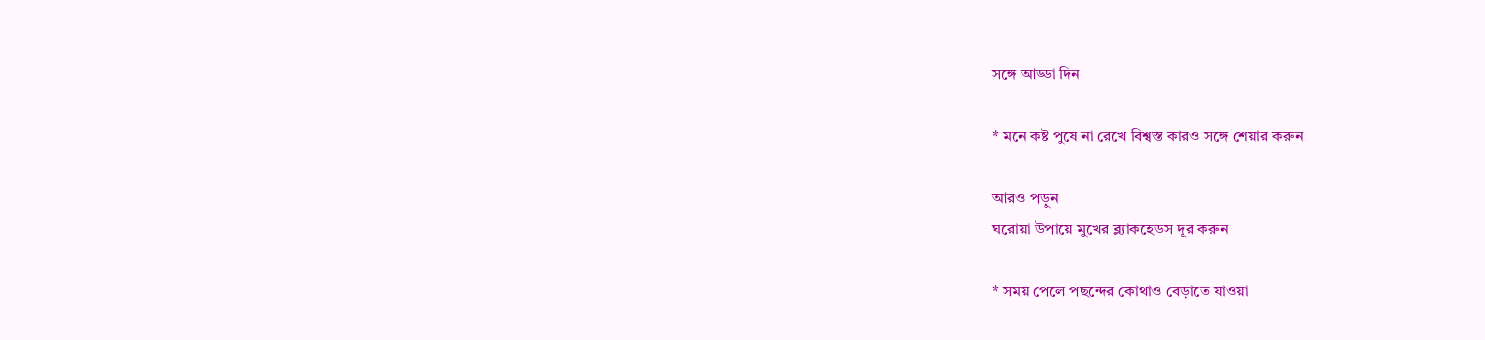সঙ্গে আড্ডা দিন

* মনে কষ্ট পুষে না রেখে বিশ্বস্ত কারও সঙ্গে শেয়ার করুন

আরও পড়ুন
ঘরোয়া উপায়ে মুখের ব্ল্যাকহেডস দূর করুন

* সময় পেলে পছন্দের কোথাও বেড়াতে যাওয়া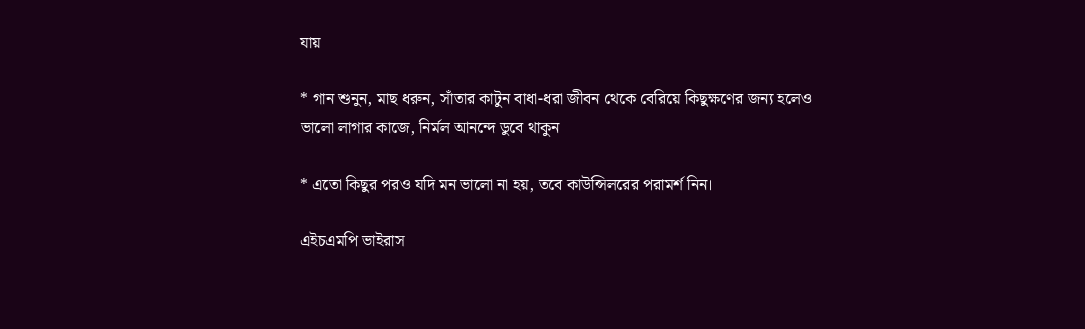যায়

* গান শুনুন, মাছ ধরুন, সাঁতার কাটুন বাধা-ধরা জীবন থেকে বেরিয়ে কিছুক্ষণের জন্য হলেও ভালো লাগার কাজে, নির্মল আনন্দে ডুবে থাকুন

* এতো কিছুর পরও যদি মন ভালো না হয়, তবে কাউন্সিলরের পরামর্শ নিন।

এইচএমপি ভাইরাস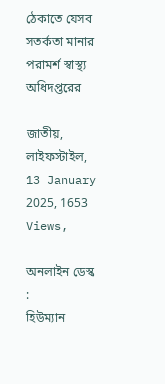ঠেকাতে যেসব সতর্কতা মানার পরামর্শ স্বাস্থ্য অধিদপ্তরের

জাতীয়, লাইফস্টাইল, 13 January 2025, 1653 Views,

অনলাইন ডেস্ক :
হিউম্যান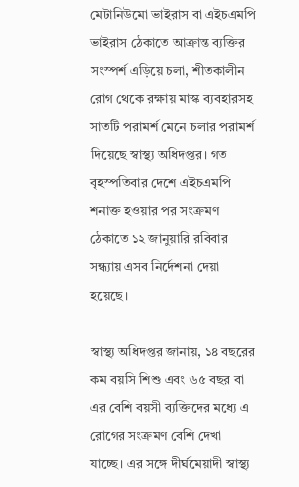মেটানিউমো ভাইরাস বা এইচএমপি ভাইরাস ঠেকাতে আক্রান্ত ব্যক্তির সংস্পর্শ এড়িয়ে চলা, শীতকালীন রোগ থেকে রক্ষায় মাস্ক ব্যবহারসহ সাতটি পরামর্শ মেনে চলার পরামর্শ দিয়েছে স্বাস্থ্য অধিদপ্তর। গত বৃহস্পতিবার দেশে এইচএমপি শনাক্ত হওয়ার পর সংক্রমণ ঠেকাতে ১২ জানুয়ারি রবিবার সন্ধ্যায় এসব নির্দেশনা দেয়া হয়েছে।

স্বাস্থ্য অধিদপ্তর জানায়, ১৪ বছরের কম বয়সি শিশু এবং ৬৫ বছর বা এর বেশি বয়সী ব্যক্তিদের মধ্যে এ রোগের সংক্রমণ বেশি দেখা যাচ্ছে। এর সঙ্গে দীর্ঘমেয়াদী স্বাস্থ্য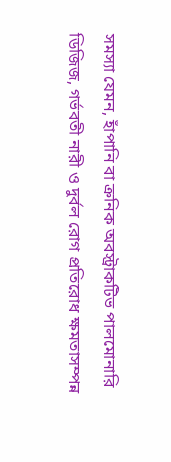সমস্যা যেমন, হাঁপানি বা ক্রনিক অবস্ট্রাকটিভ পালমোনারি ডিজিজ, গর্ভবতী নারী ও দুর্বল রোগ প্রতিরোধ ক্ষমতাসম্পন্ন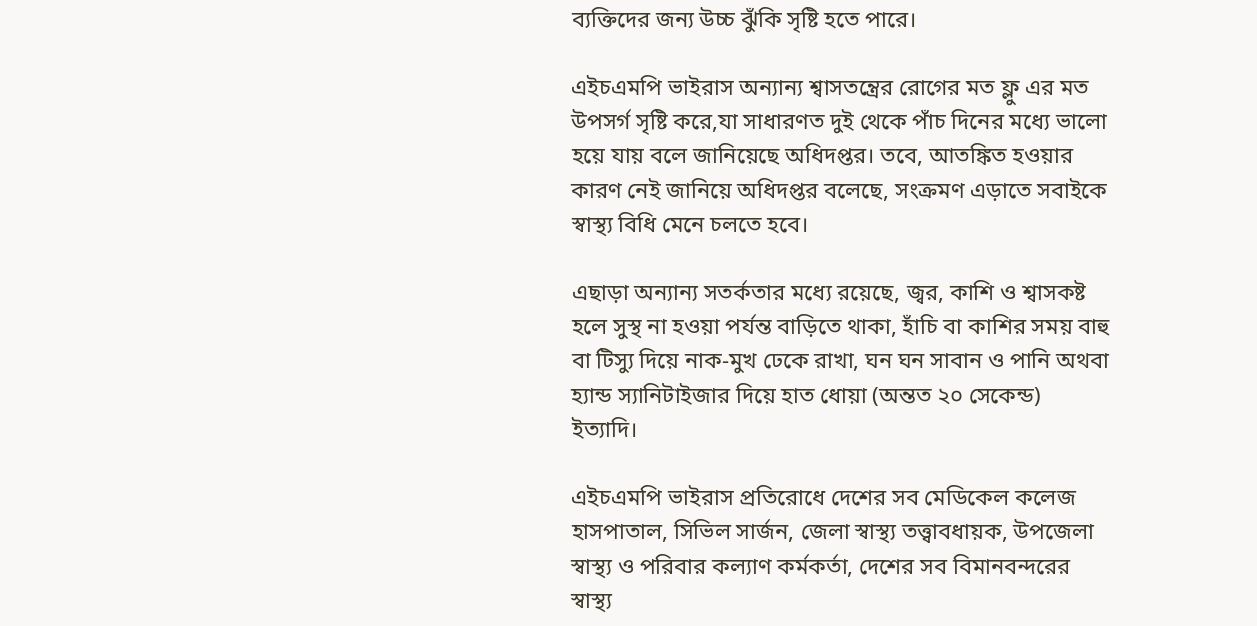ব্যক্তিদের জন্য উচ্চ ঝুঁকি সৃষ্টি হতে পারে।

এইচএমপি ভাইরাস অন্যান্য শ্বাসতন্ত্রের রোগের মত ফ্লু এর মত উপসর্গ সৃষ্টি করে,যা সাধারণত দুই থেকে পাঁচ দিনের মধ্যে ভালো হয়ে যায় বলে জানিয়েছে অধিদপ্তর। তবে, আতঙ্কিত হওয়ার কারণ নেই জানিয়ে অধিদপ্তর বলেছে, সংক্রমণ এড়াতে সবাইকে স্বাস্থ্য বিধি মেনে চলতে হবে।

এছাড়া অন্যান্য সতর্কতার মধ্যে রয়েছে, জ্বর, কাশি ও শ্বাসকষ্ট হলে সুস্থ না হওয়া পর্যন্ত বাড়িতে থাকা, হাঁচি বা কাশির সময় বাহু বা টিস্যু দিয়ে নাক-মুখ ঢেকে রাখা, ঘন ঘন সাবান ও পানি অথবা হ্যান্ড স্যানিটাইজার দিয়ে হাত ধোয়া (অন্তত ২০ সেকেন্ড) ইত্যাদি।

এইচএমপি ভাইরাস প্রতিরোধে দেশের সব মেডিকেল কলেজ হাসপাতাল, সিভিল সার্জন, জেলা স্বাস্থ্য তত্ত্বাবধায়ক, উপজেলা স্বাস্থ্য ও পরিবার কল্যাণ কর্মকর্তা, দেশের সব বিমানবন্দরের স্বাস্থ্য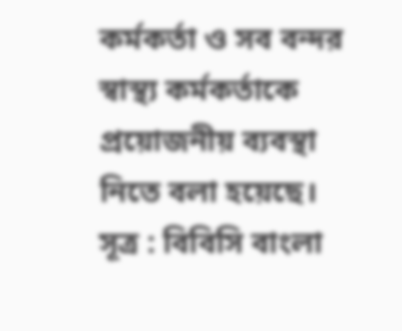কর্মকর্তা ও সব বন্দর স্বাস্থ্য কর্মকর্তাকে প্রয়োজনীয় ব্যবস্থা নিতে বলা হয়েছে। সূত্র : বিবিসি বাংলা